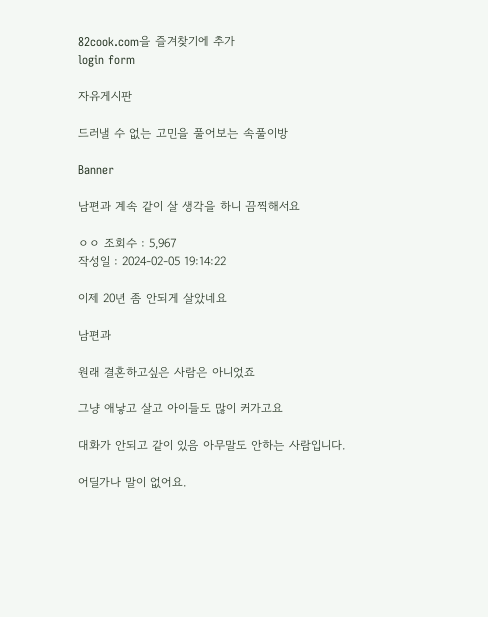82cook.com을 즐겨찾기에 추가
login form

자유게시판

드러낼 수 없는 고민을 풀어보는 속풀이방

Banner

남편과 계속 같이 살 생각을 하니 끔찍해서요

ㅇㅇ 조회수 : 5,967
작성일 : 2024-02-05 19:14:22

이제 20년 좀 안되게 살았네요

남편과

원래 결혼하고싶은 사람은 아니었죠

그냥 애낳고 살고 아이들도 많이 커가고요

대화가 안되고 같이 있음 아무말도 안하는 사람입니다.

어딜가나 말이 없어요.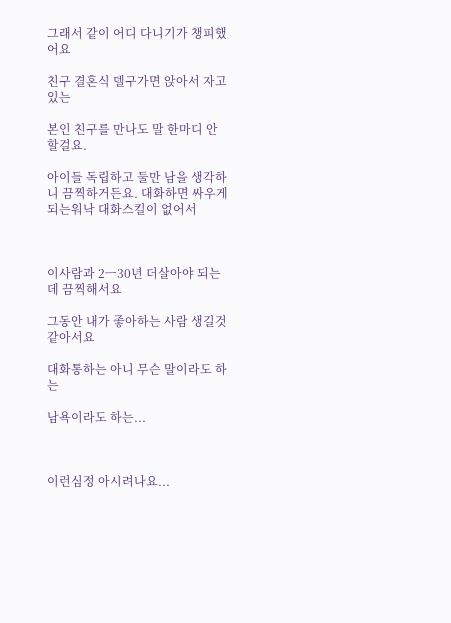그래서 같이 어디 다니기가 챙피했어요

친구 결혼식 델구가면 앉아서 자고있는

본인 친구를 만나도 말 한마디 안할걸요.

아이들 독립하고 둘만 남을 생각하니 끔찍하거든요. 대화하면 싸우게되는워낙 대화스킬이 없어서



이사람과 2ㅡ30년 더살아야 되는데 끔찍해서요

그동안 내가 좋아하는 사람 생길것 같아서요

대화통하는 아니 무슨 말이라도 하는

남욕이라도 하는...



이런심정 아시려나요...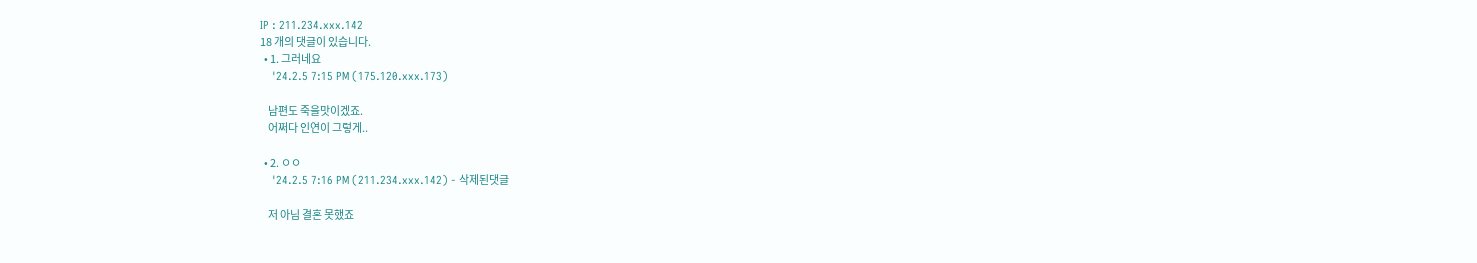IP : 211.234.xxx.142
18 개의 댓글이 있습니다.
  • 1. 그러네요
    '24.2.5 7:15 PM (175.120.xxx.173)

    남편도 죽을맛이겠죠.
    어쩌다 인연이 그렇게..

  • 2. ㅇㅇ
    '24.2.5 7:16 PM (211.234.xxx.142) - 삭제된댓글

    저 아님 결혼 못했죠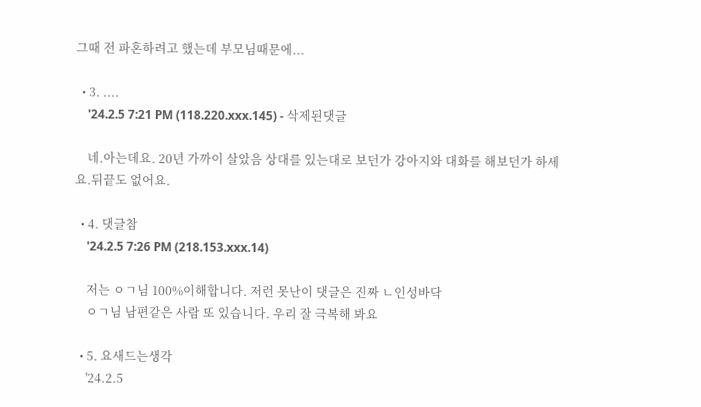그때 전 파혼하려고 했는데 부모님때문에...

  • 3. ....
    '24.2.5 7:21 PM (118.220.xxx.145) - 삭제된댓글

    네.아는데요. 20년 가까이 살았음 상대를 있는대로 보던가 강아지와 대화를 해보던가 하세요.뒤끝도 없어요.

  • 4. 댓글참
    '24.2.5 7:26 PM (218.153.xxx.14)

    저는 ㅇㄱ님 100%이해합니다. 저런 못난이 댓글은 진짜 ㄴ인성바닥
    ㅇㄱ님 남편같은 사람 또 있습니다. 우리 잘 극복해 봐요

  • 5. 요새드는생각
    '24.2.5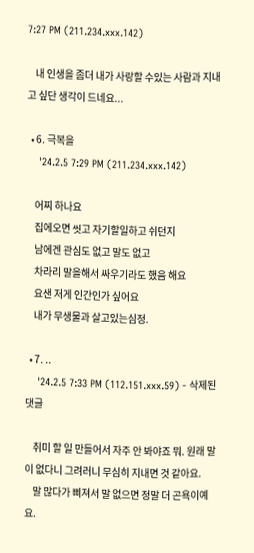7:27 PM (211.234.xxx.142)

    내 인생을 좀더 내가 사랑할 수있는 사람과 지내고 싶단 생각이 드네요...

  • 6. 극복을
    '24.2.5 7:29 PM (211.234.xxx.142)

    어찌 하나요
    집에오면 씻고 자기할일하고 쉬던지
    남에겐 관심도 없고 말도 없고
    차라리 말을해서 싸우기라도 했음 해요
    요샌 저게 인간인가 싶어요
    내가 무생물과 살고있는심정.

  • 7. ..
    '24.2.5 7:33 PM (112.151.xxx.59) - 삭제된댓글

    취미 할 일 만들어서 자주 안 봐야죠 뭐. 원래 말이 없다니 그려러니 무심히 지내면 것 같아요.
    말 많다가 삐져서 말 없으면 정말 더 곤욕이예요.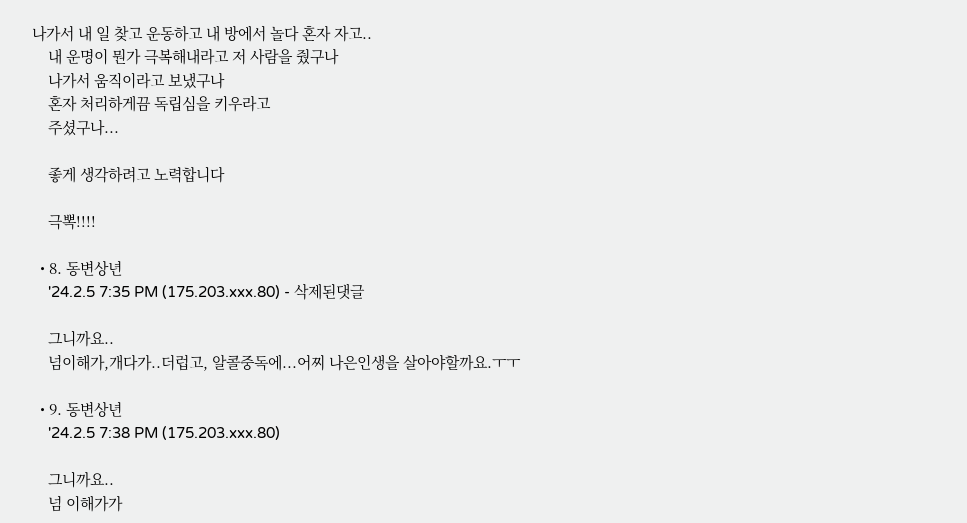나가서 내 일 찾고 운동하고 내 방에서 놀다 혼자 자고..
    내 운명이 뭔가 극복해내라고 저 사람을 줬구나
    나가서 움직이라고 보냈구나
    혼자 처리하게끔 독립심을 키우라고
    주셨구나...

    좋게 생각하려고 노력합니다

    극뽁!!!!

  • 8. 동변상년
    '24.2.5 7:35 PM (175.203.xxx.80) - 삭제된댓글

    그니까요..
    넘이해가,개다가..더럽고, 알콜중독에...어찌 나은인생을 살아야할까요.ㅜㅜ

  • 9. 동변상년
    '24.2.5 7:38 PM (175.203.xxx.80)

    그니까요..
    넘 이해가가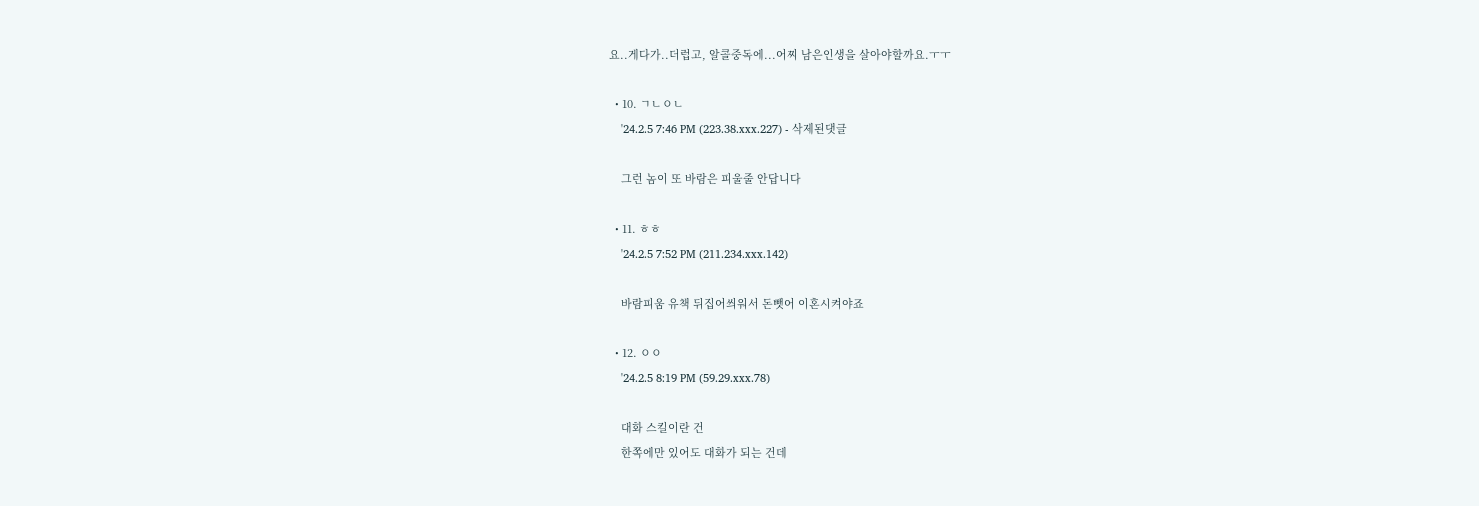요..게다가..더럽고, 알콜중독에...어찌 남은인생을 살아야할까요.ㅜㅜ

  • 10. ㄱㄴㅇㄴ
    '24.2.5 7:46 PM (223.38.xxx.227) - 삭제된댓글

    그런 놈이 또 바람은 피울줄 안답니다

  • 11. ㅎㅎ
    '24.2.5 7:52 PM (211.234.xxx.142)

    바람피움 유책 뒤집어씌워서 돈뺏어 이혼시켜야죠

  • 12. ㅇㅇ
    '24.2.5 8:19 PM (59.29.xxx.78)

    대화 스킬이란 건
    한쪽에만 있어도 대화가 되는 건데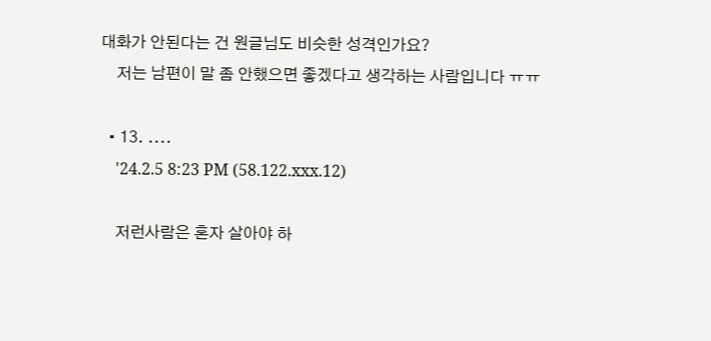대화가 안된다는 건 원글님도 비슷한 성격인가요?
    저는 남편이 말 좀 안했으면 좋겠다고 생각하는 사람입니다 ㅠㅠ

  • 13. ....
    '24.2.5 8:23 PM (58.122.xxx.12)

    저런사람은 혼자 살아야 하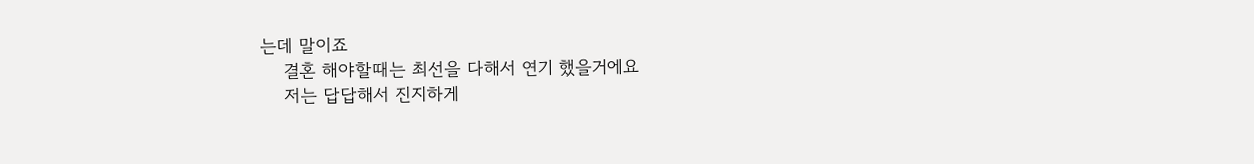는데 말이죠
    결혼 해야할때는 최선을 다해서 연기 했을거에요
    저는 답답해서 진지하게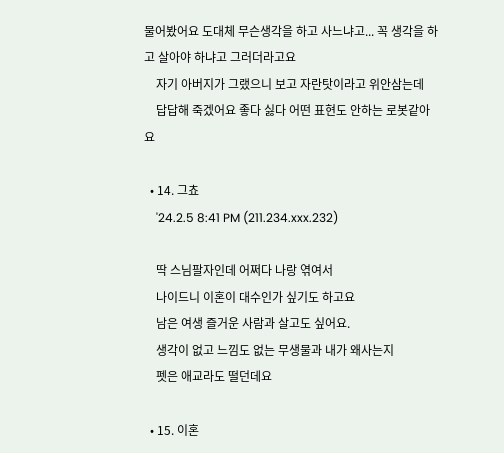물어봤어요 도대체 무슨생각을 하고 사느냐고... 꼭 생각을 하고 살아야 하냐고 그러더라고요
    자기 아버지가 그랬으니 보고 자란탓이라고 위안삼는데
    답답해 죽겠어요 좋다 싫다 어떤 표현도 안하는 로봇같아요

  • 14. 그쵸
    '24.2.5 8:41 PM (211.234.xxx.232)

    딱 스님팔자인데 어쩌다 나랑 엮여서
    나이드니 이혼이 대수인가 싶기도 하고요
    남은 여생 즐거운 사람과 살고도 싶어요.
    생각이 없고 느낌도 없는 무생물과 내가 왜사는지
    펫은 애교라도 떨던데요

  • 15. 이혼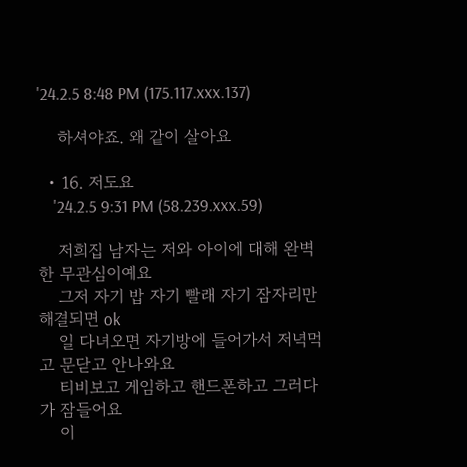'24.2.5 8:48 PM (175.117.xxx.137)

    하셔야죠. 왜 같이 살아요

  • 16. 저도요
    '24.2.5 9:31 PM (58.239.xxx.59)

    저희집 남자는 저와 아이에 대해 완벽한 무관심이예요
    그저 자기 밥 자기 빨래 자기 잠자리만 해결되면 ok
    일 다녀오면 자기방에 들어가서 저녁먹고 문닫고 안나와요
    티비보고 게임하고 핸드폰하고 그러다가 잠들어요
    이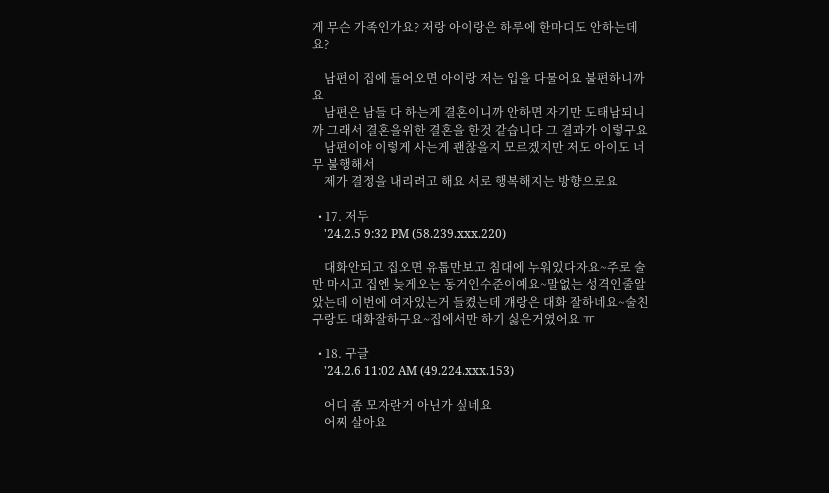게 무슨 가족인가요? 저랑 아이랑은 하루에 한마디도 안하는데요?

    남편이 집에 들어오면 아이랑 저는 입을 다물어요 불편하니까요
    남편은 남들 다 하는게 결혼이니까 안하면 자기만 도태남되니까 그래서 결혼을위한 결혼을 한것 같습니다 그 결과가 이렇구요
    남편이야 이렇게 사는게 괜찮을지 모르겠지만 저도 아이도 너무 불행해서
    제가 결정을 내리려고 해요 서로 행복해지는 방향으로요

  • 17. 저두
    '24.2.5 9:32 PM (58.239.xxx.220)

    대화안되고 집오면 유툽만보고 침대에 누워있다자요~주로 술만 마시고 집엔 늦게오는 동거인수준이예요~말없는 성격인줄알았는데 이번에 여자있는거 들켰는데 걔랑은 대화 잘하네요~술친구랑도 대화잘하구요~집에서만 하기 싫은거였어요 ㅠ

  • 18. 구글
    '24.2.6 11:02 AM (49.224.xxx.153)

    어디 좀 모자란거 아닌가 싶네요
    어찌 살아요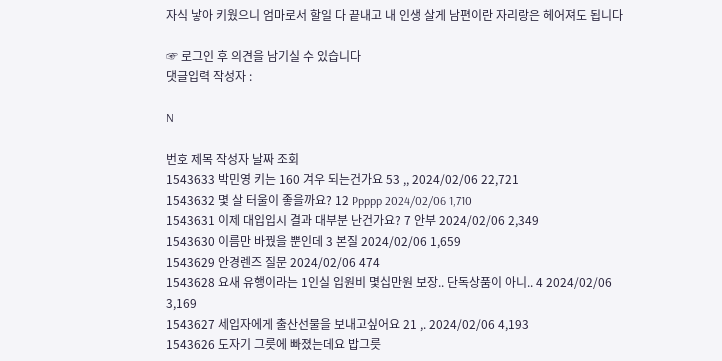자식 낳아 키웠으니 엄마로서 할일 다 끝내고 내 인생 살게 남편이란 자리랑은 헤어져도 됩니다

☞ 로그인 후 의견을 남기실 수 있습니다
댓글입력 작성자 :

N

번호 제목 작성자 날짜 조회
1543633 박민영 키는 160 겨우 되는건가요 53 ,, 2024/02/06 22,721
1543632 몇 살 터울이 좋을까요? 12 Ppppp 2024/02/06 1,710
1543631 이제 대입입시 결과 대부분 난건가요? 7 안부 2024/02/06 2,349
1543630 이름만 바꿨을 뿐인데 3 본질 2024/02/06 1,659
1543629 안경렌즈 질문 2024/02/06 474
1543628 요새 유행이라는 1인실 입원비 몇십만원 보장.. 단독상품이 아니.. 4 2024/02/06 3,169
1543627 세입자에게 출산선물을 보내고싶어요 21 ,. 2024/02/06 4,193
1543626 도자기 그릇에 빠졌는데요 밥그릇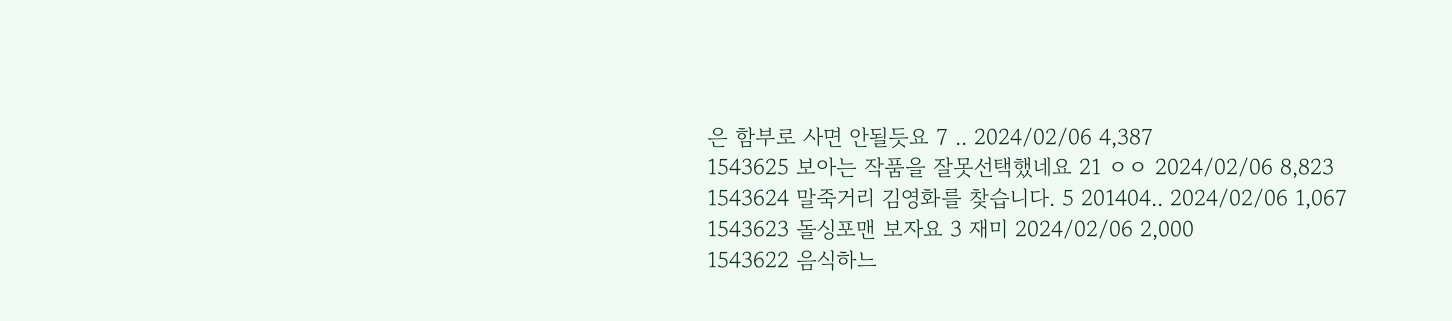은 함부로 사면 안될듯요 7 .. 2024/02/06 4,387
1543625 보아는 작품을 잘못선택했네요 21 ㅇㅇ 2024/02/06 8,823
1543624 말죽거리 김영화를 찾습니다. 5 201404.. 2024/02/06 1,067
1543623 돌싱포맨 보자요 3 재미 2024/02/06 2,000
1543622 음식하느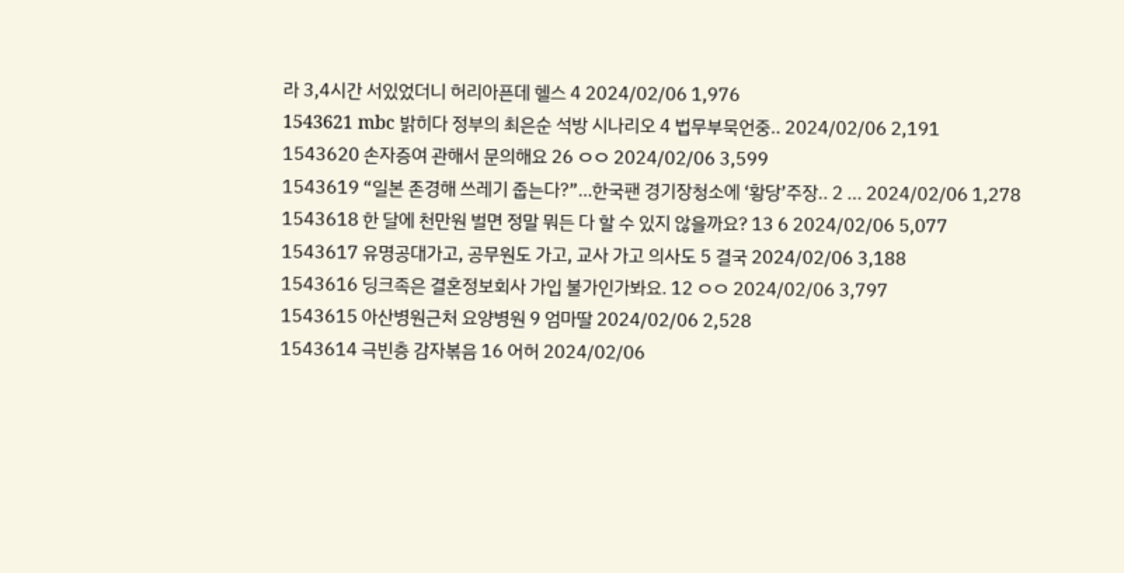라 3,4시간 서있었더니 허리아픈데 헬스 4 2024/02/06 1,976
1543621 mbc 밝히다 정부의 최은순 석방 시나리오 4 법무부묵언중.. 2024/02/06 2,191
1543620 손자증여 관해서 문의해요 26 ㅇㅇ 2024/02/06 3,599
1543619 “일본 존경해 쓰레기 줍는다?”…한국팬 경기장청소에 ‘황당’주장.. 2 ... 2024/02/06 1,278
1543618 한 달에 천만원 벌면 정말 뭐든 다 할 수 있지 않을까요? 13 6 2024/02/06 5,077
1543617 유명공대가고, 공무원도 가고, 교사 가고 의사도 5 결국 2024/02/06 3,188
1543616 딩크족은 결혼정보회사 가입 불가인가봐요. 12 ㅇㅇ 2024/02/06 3,797
1543615 아산병원근처 요양병원 9 엄마딸 2024/02/06 2,528
1543614 극빈층 감자볶음 16 어허 2024/02/06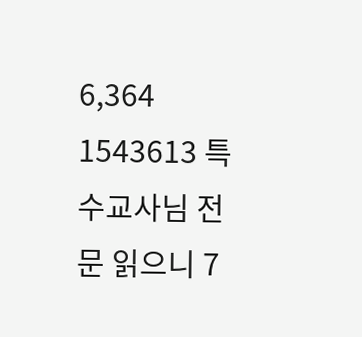6,364
1543613 특수교사님 전문 읽으니 7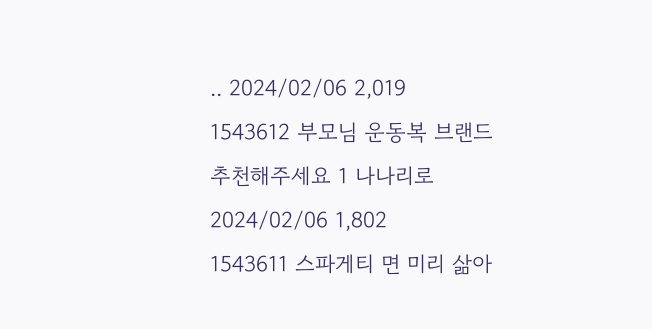.. 2024/02/06 2,019
1543612 부모님 운동복 브랜드 추천해주세요 1 나나리로 2024/02/06 1,802
1543611 스파게티 면 미리 삶아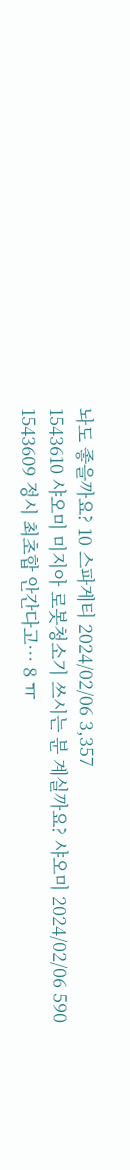놔도 좋을까요? 10 스파게티 2024/02/06 3,357
1543610 샤오미 미지아 로봇청소기 쓰시는 분 계실까요? 샤오미 2024/02/06 590
1543609 정시 최초합 안간다고… 8 ㅠ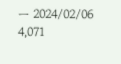ㅡ 2024/02/06 4,071